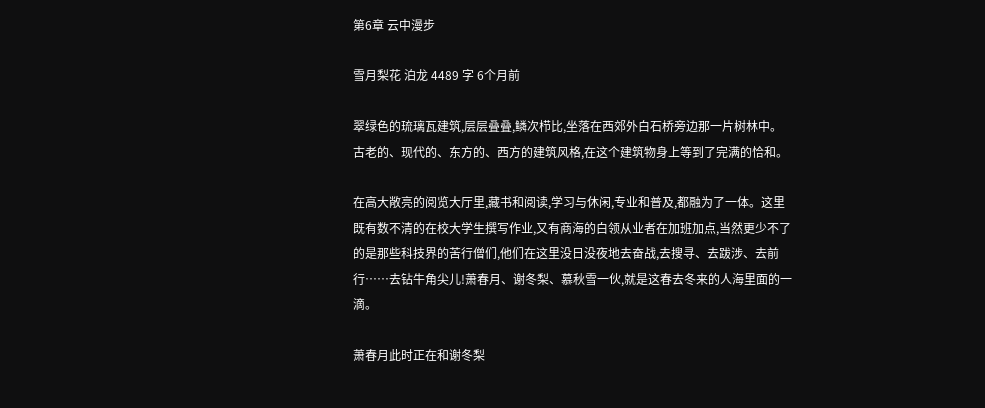第6章 云中漫步

雪月梨花 泊龙 4489 字 6个月前

翠绿色的琉璃瓦建筑,层层叠叠,鳞次栉比,坐落在西郊外白石桥旁边那一片树林中。古老的、现代的、东方的、西方的建筑风格,在这个建筑物身上等到了完满的恰和。

在高大敞亮的阅览大厅里,藏书和阅读,学习与休闲,专业和普及,都融为了一体。这里既有数不清的在校大学生撰写作业,又有商海的白领从业者在加班加点,当然更少不了的是那些科技界的苦行僧们,他们在这里没日没夜地去奋战,去搜寻、去跋涉、去前行……去钻牛角尖儿!萧春月、谢冬梨、慕秋雪一伙,就是这春去冬来的人海里面的一滴。

萧春月此时正在和谢冬梨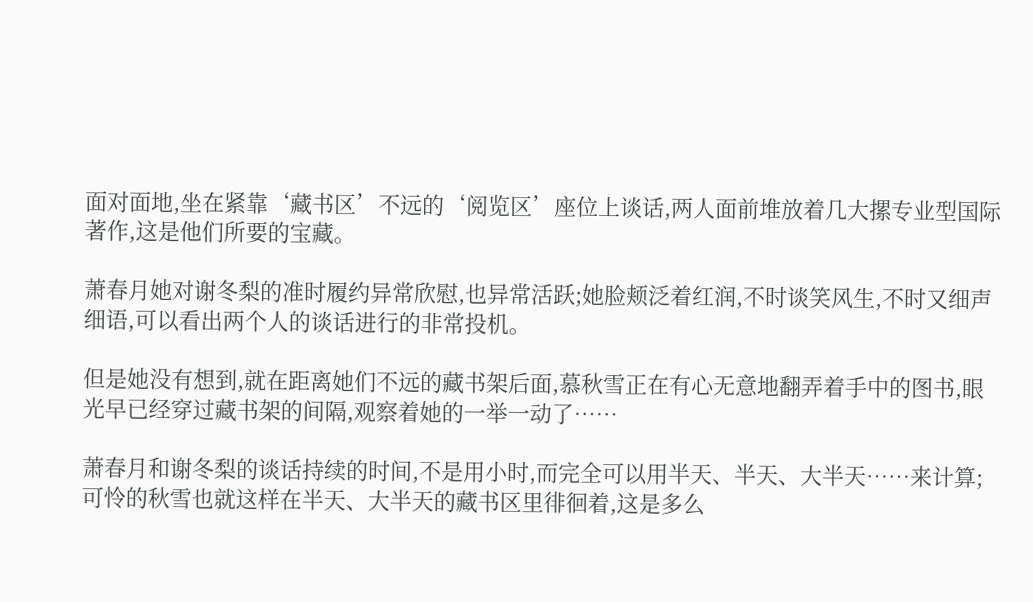面对面地,坐在紧靠‘藏书区’不远的‘阅览区’座位上谈话,两人面前堆放着几大摞专业型国际著作,这是他们所要的宝藏。

萧春月她对谢冬梨的准时履约异常欣慰,也异常活跃;她脸颊泛着红润,不时谈笑风生,不时又细声细语,可以看出两个人的谈话进行的非常投机。

但是她没有想到,就在距离她们不远的藏书架后面,慕秋雪正在有心无意地翻弄着手中的图书,眼光早已经穿过藏书架的间隔,观察着她的一举一动了……

萧春月和谢冬梨的谈话持续的时间,不是用小时,而完全可以用半天、半天、大半天……来计算;可怜的秋雪也就这样在半天、大半天的藏书区里徘徊着,这是多么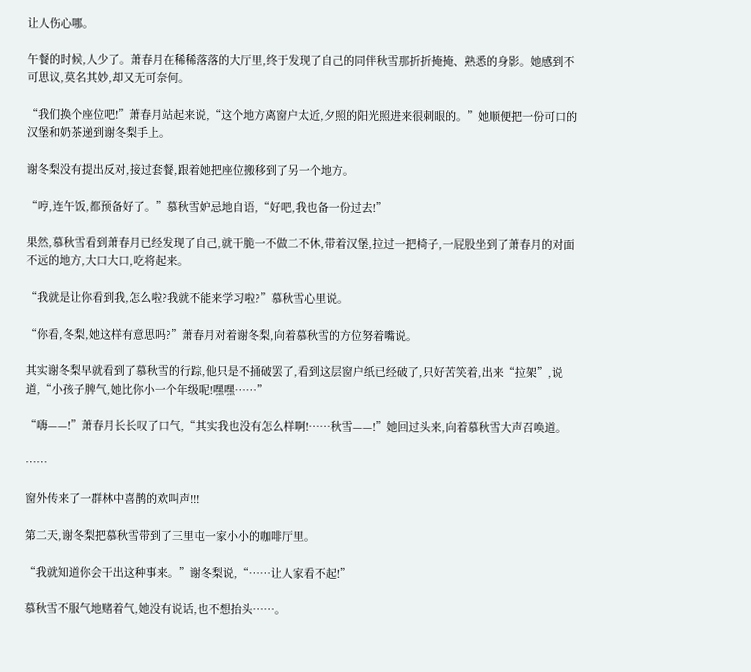让人伤心哪。

午餐的时候,人少了。萧春月在稀稀落落的大厅里,终于发现了自己的同伴秋雪那折折掩掩、熟悉的身影。她感到不可思议,莫名其妙,却又无可奈何。

“我们换个座位吧!”萧春月站起来说,“这个地方离窗户太近,夕照的阳光照进来很刺眼的。”她顺便把一份可口的汉堡和奶茶递到谢冬梨手上。

谢冬梨没有提出反对,接过套餐,跟着她把座位搬移到了另一个地方。

“哼,连午饭,都预备好了。”慕秋雪妒忌地自语,“好吧,我也备一份过去!”

果然,慕秋雪看到萧春月已经发现了自己,就干脆一不做二不休,带着汉堡,拉过一把椅子,一屁股坐到了萧春月的对面不远的地方,大口大口,吃将起来。

“我就是让你看到我,怎么啦?我就不能来学习啦?”慕秋雪心里说。

“你看,冬梨,她这样有意思吗?”萧春月对着谢冬梨,向着慕秋雪的方位努着嘴说。

其实谢冬梨早就看到了慕秋雪的行踪,他只是不捅破罢了,看到这层窗户纸已经破了,只好苦笑着,出来“拉架”,说道,“小孩子脾气,她比你小一个年级呢!嘿嘿……”

“嗨——!”萧春月长长叹了口气,“其实我也没有怎么样啊!……秋雪——!”她回过头来,向着慕秋雪大声召唤道。

……

窗外传来了一群林中喜鹊的欢叫声!!!

第二天,谢冬梨把慕秋雪带到了三里屯一家小小的咖啡厅里。

“我就知道你会干出这种事来。”谢冬梨说,“……让人家看不起!”

慕秋雪不服气地赌着气,她没有说话,也不想抬头……。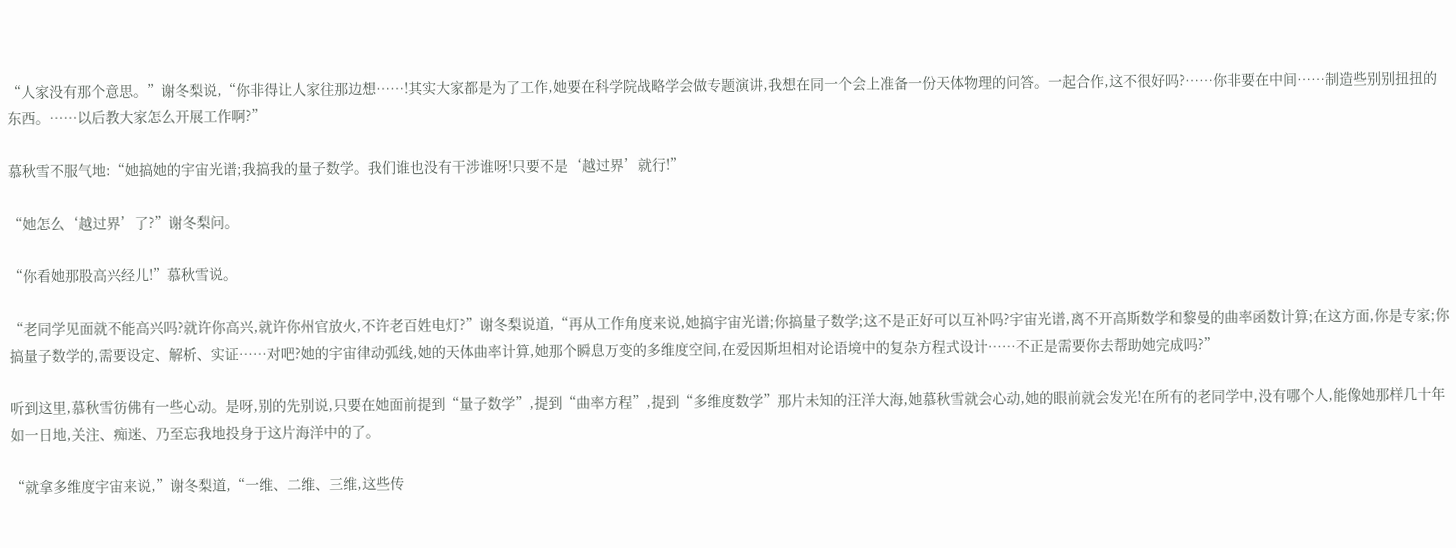“人家没有那个意思。”谢冬梨说,“你非得让人家往那边想……!其实大家都是为了工作,她要在科学院战略学会做专题演讲,我想在同一个会上准备一份天体物理的问答。一起合作,这不很好吗?……你非要在中间……制造些别别扭扭的东西。……以后教大家怎么开展工作啊?”

慕秋雪不服气地:“她搞她的宇宙光谱;我搞我的量子数学。我们谁也没有干涉谁呀!只要不是‘越过界’就行!”

“她怎么‘越过界’了?”谢冬梨问。

“你看她那股高兴经儿!”慕秋雪说。

“老同学见面就不能高兴吗?就许你高兴,就许你州官放火,不许老百姓电灯?”谢冬梨说道,“再从工作角度来说,她搞宇宙光谱;你搞量子数学;这不是正好可以互补吗?宇宙光谱,离不开高斯数学和黎曼的曲率函数计算;在这方面,你是专家;你搞量子数学的,需要设定、解析、实证……对吧?她的宇宙律动弧线,她的天体曲率计算,她那个瞬息万变的多维度空间,在爱因斯坦相对论语境中的复杂方程式设计……不正是需要你去帮助她完成吗?”

听到这里,慕秋雪彷佛有一些心动。是呀,别的先别说,只要在她面前提到“量子数学”,提到“曲率方程”,提到“多维度数学”那片未知的汪洋大海,她慕秋雪就会心动,她的眼前就会发光!在所有的老同学中,没有哪个人,能像她那样几十年如一日地,关注、痴迷、乃至忘我地投身于这片海洋中的了。

“就拿多维度宇宙来说,”谢冬梨道,“一维、二维、三维,这些传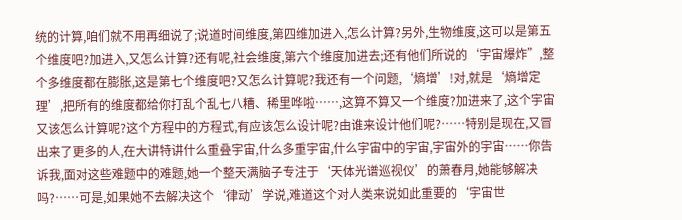统的计算,咱们就不用再细说了;说道时间维度,第四维加进入,怎么计算?另外,生物维度,这可以是第五个维度吧?加进入,又怎么计算?还有呢,社会维度,第六个维度加进去;还有他们所说的‘宇宙爆炸”,整个多维度都在膨胀,这是第七个维度吧?又怎么计算呢?我还有一个问题,‘熵增’!对,就是‘熵增定理’,把所有的维度都给你打乱个乱七八糟、稀里哗啦……,这算不算又一个维度?加进来了,这个宇宙又该怎么计算呢?这个方程中的方程式,有应该怎么设计呢?由谁来设计他们呢?……特别是现在,又冒出来了更多的人,在大讲特讲什么重叠宇宙,什么多重宇宙,什么宇宙中的宇宙,宇宙外的宇宙……你告诉我,面对这些难题中的难题,她一个整天满脑子专注于‘天体光谱巡视仪’的萧春月,她能够解决吗?……可是,如果她不去解决这个‘律动’学说,难道这个对人类来说如此重要的‘宇宙世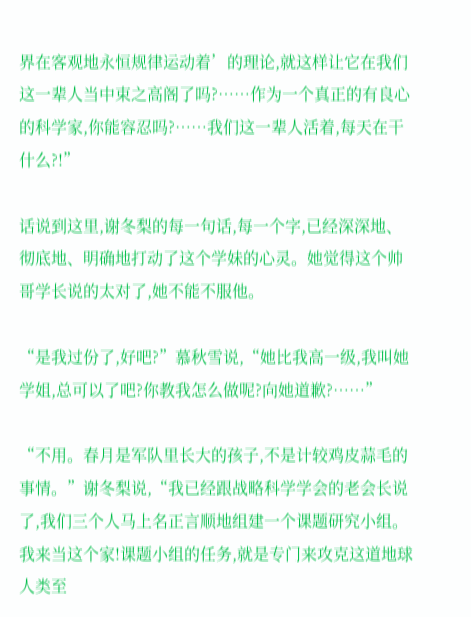界在客观地永恒规律运动着’的理论,就这样让它在我们这一辈人当中束之高阁了吗?……作为一个真正的有良心的科学家,你能容忍吗?……我们这一辈人活着,每天在干什么?!”

话说到这里,谢冬梨的每一句话,每一个字,已经深深地、彻底地、明确地打动了这个学妹的心灵。她觉得这个帅哥学长说的太对了,她不能不服他。

“是我过份了,好吧?”慕秋雪说,“她比我高一级,我叫她学姐,总可以了吧?你教我怎么做呢?向她道歉?……”

“不用。春月是军队里长大的孩子,不是计较鸡皮蒜毛的事情。”谢冬梨说,“我已经跟战略科学学会的老会长说了,我们三个人马上名正言顺地组建一个课题研究小组。我来当这个家!课题小组的任务,就是专门来攻克这道地球人类至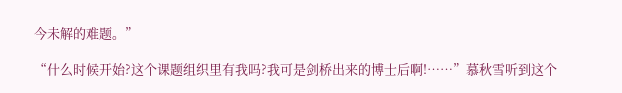今未解的难题。”

“什么时候开始?这个课题组织里有我吗?我可是剑桥出来的博士后啊!……”慕秋雪听到这个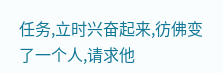任务,立时兴奋起来,彷佛变了一个人,请求他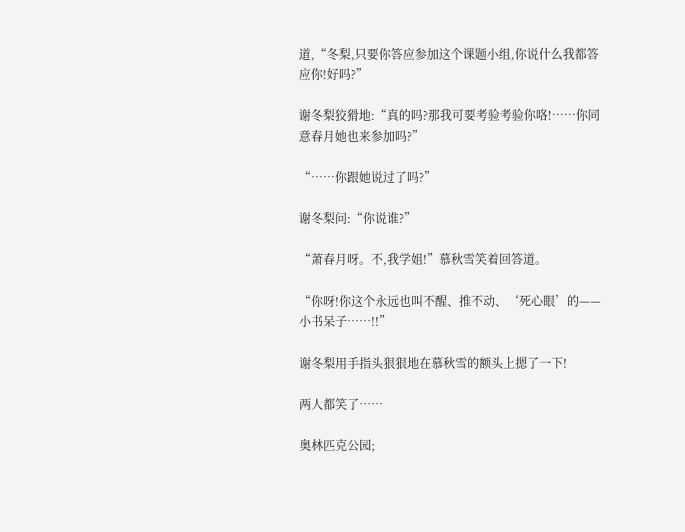道,“冬梨,只要你答应参加这个课题小组,你说什么我都答应你!好吗?”

谢冬梨狡猾地:“真的吗?那我可要考验考验你咯!……你同意春月她也来参加吗?”

“……你跟她说过了吗?”

谢冬梨问:“你说谁?”

“萧春月呀。不,我学姐!”慕秋雪笑着回答道。

“你呀!你这个永远也叫不醒、推不动、‘死心眼’的——小书呆子……!!”

谢冬梨用手指头狠狠地在慕秋雪的额头上摁了一下!

两人都笑了……

奥林匹克公园;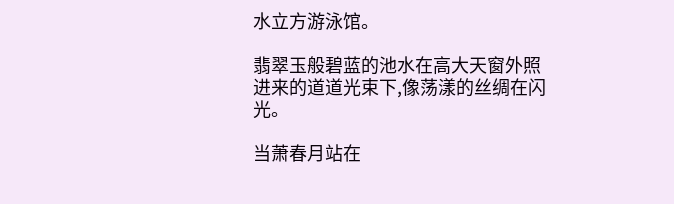水立方游泳馆。

翡翠玉般碧蓝的池水在高大天窗外照进来的道道光束下,像荡漾的丝绸在闪光。

当萧春月站在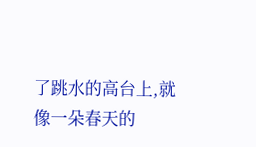了跳水的高台上,就像一朵春天的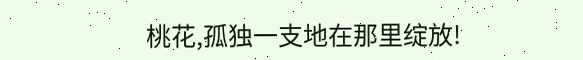桃花,孤独一支地在那里绽放!